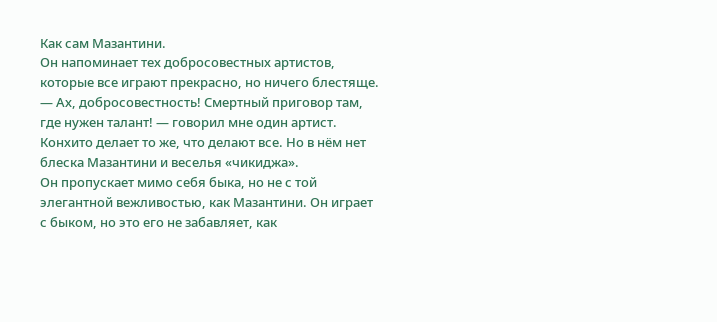Как сам Мазантини.
Он напоминает тех добросовестных артистов, которые все играют прекрасно, но ничего блестяще.
— Ах, добросовестность! Смертный приговор там, где нужен талант! — говорил мне один артист.
Конхито делает то же, что делают все. Но в нём нет блеска Мазантини и веселья «чикиджа».
Он пропускает мимо себя быка, но не с той элегантной вежливостью, как Мазантини. Он играет с быком, но это его не забавляет, как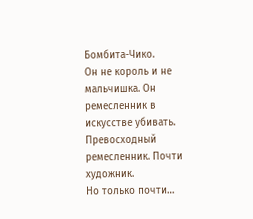Бомбита-Чико.
Он не король и не мальчишка. Он ремесленник в искусстве убивать.
Превосходный ремесленник. Почти художник.
Но только почти…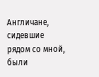Англичане, сидевшие рядом со мной, были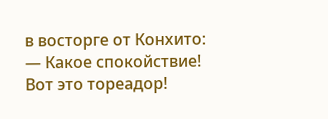в восторге от Конхито:
— Какое спокойствие! Вот это тореадор!